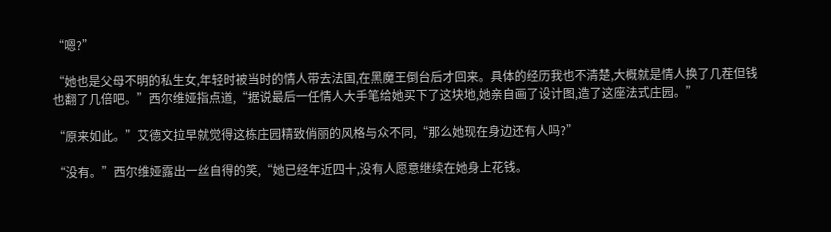“嗯?”

“她也是父母不明的私生女,年轻时被当时的情人带去法国,在黑魔王倒台后才回来。具体的经历我也不清楚,大概就是情人换了几茬但钱也翻了几倍吧。”西尔维娅指点道,“据说最后一任情人大手笔给她买下了这块地,她亲自画了设计图,造了这座法式庄园。”

“原来如此。”艾德文拉早就觉得这栋庄园精致俏丽的风格与众不同,“那么她现在身边还有人吗?”

“没有。”西尔维娅露出一丝自得的笑,“她已经年近四十,没有人愿意继续在她身上花钱。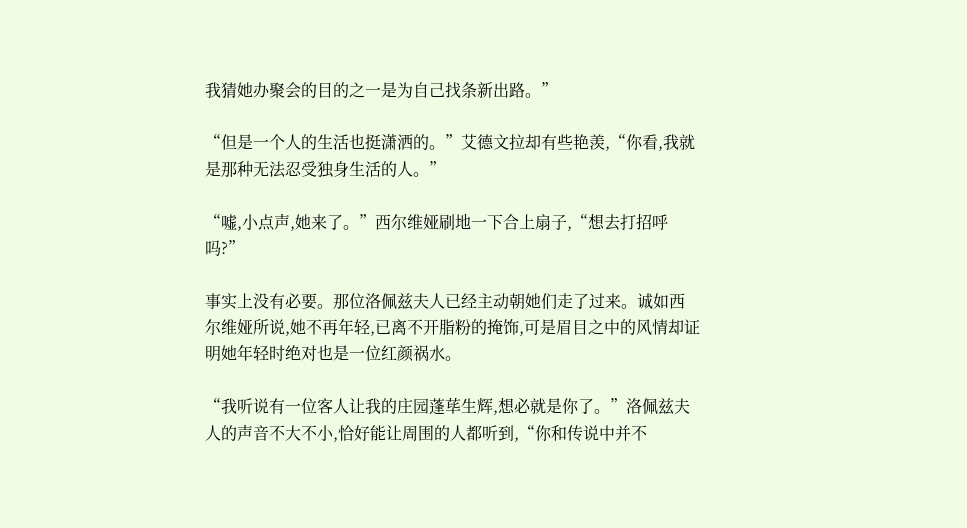我猜她办聚会的目的之一是为自己找条新出路。”

“但是一个人的生活也挺潇洒的。”艾德文拉却有些艳羡,“你看,我就是那种无法忍受独身生活的人。”

“嘘,小点声,她来了。”西尔维娅刷地一下合上扇子,“想去打招呼吗?”

事实上没有必要。那位洛佩兹夫人已经主动朝她们走了过来。诚如西尔维娅所说,她不再年轻,已离不开脂粉的掩饰,可是眉目之中的风情却证明她年轻时绝对也是一位红颜祸水。

“我听说有一位客人让我的庄园蓬荜生辉,想必就是你了。”洛佩兹夫人的声音不大不小,恰好能让周围的人都听到,“你和传说中并不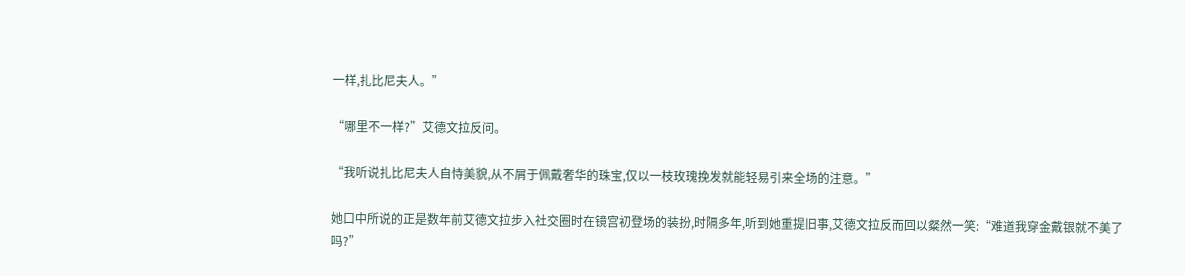一样,扎比尼夫人。”

“哪里不一样?”艾德文拉反问。

“我听说扎比尼夫人自恃美貌,从不屑于佩戴奢华的珠宝,仅以一枝玫瑰挽发就能轻易引来全场的注意。”

她口中所说的正是数年前艾德文拉步入社交圈时在镜宫初登场的装扮,时隔多年,听到她重提旧事,艾德文拉反而回以粲然一笑:“难道我穿金戴银就不美了吗?”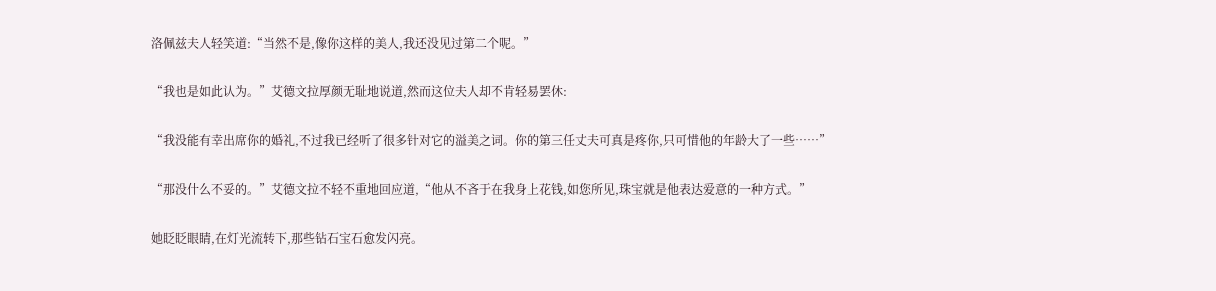洛佩兹夫人轻笑道:“当然不是,像你这样的美人,我还没见过第二个呢。”

“我也是如此认为。”艾德文拉厚颜无耻地说道,然而这位夫人却不肯轻易罢休:

“我没能有幸出席你的婚礼,不过我已经听了很多针对它的溢美之词。你的第三任丈夫可真是疼你,只可惜他的年龄大了一些……”

“那没什么不妥的。”艾德文拉不轻不重地回应道,“他从不吝于在我身上花钱,如您所见,珠宝就是他表达爱意的一种方式。”

她眨眨眼睛,在灯光流转下,那些钻石宝石愈发闪亮。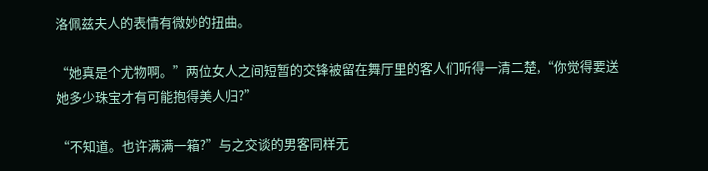洛佩兹夫人的表情有微妙的扭曲。

“她真是个尤物啊。”两位女人之间短暂的交锋被留在舞厅里的客人们听得一清二楚,“你觉得要送她多少珠宝才有可能抱得美人归?”

“不知道。也许满满一箱?”与之交谈的男客同样无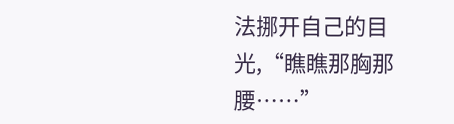法挪开自己的目光,“瞧瞧那胸那腰……”